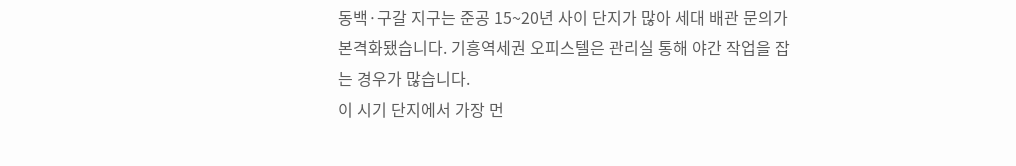동백·구갈 지구는 준공 15~20년 사이 단지가 많아 세대 배관 문의가 본격화됐습니다. 기흥역세권 오피스텔은 관리실 통해 야간 작업을 잡는 경우가 많습니다.
이 시기 단지에서 가장 먼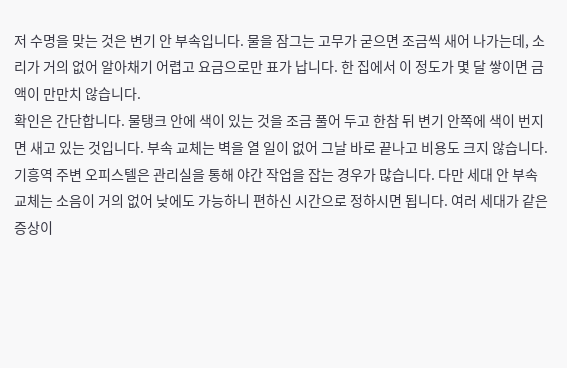저 수명을 맞는 것은 변기 안 부속입니다. 물을 잠그는 고무가 굳으면 조금씩 새어 나가는데, 소리가 거의 없어 알아채기 어렵고 요금으로만 표가 납니다. 한 집에서 이 정도가 몇 달 쌓이면 금액이 만만치 않습니다.
확인은 간단합니다. 물탱크 안에 색이 있는 것을 조금 풀어 두고 한참 뒤 변기 안쪽에 색이 번지면 새고 있는 것입니다. 부속 교체는 벽을 열 일이 없어 그날 바로 끝나고 비용도 크지 않습니다.
기흥역 주변 오피스텔은 관리실을 통해 야간 작업을 잡는 경우가 많습니다. 다만 세대 안 부속 교체는 소음이 거의 없어 낮에도 가능하니 편하신 시간으로 정하시면 됩니다. 여러 세대가 같은 증상이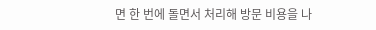면 한 번에 돌면서 처리해 방문 비용을 나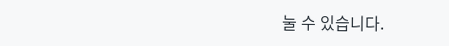눌 수 있습니다.